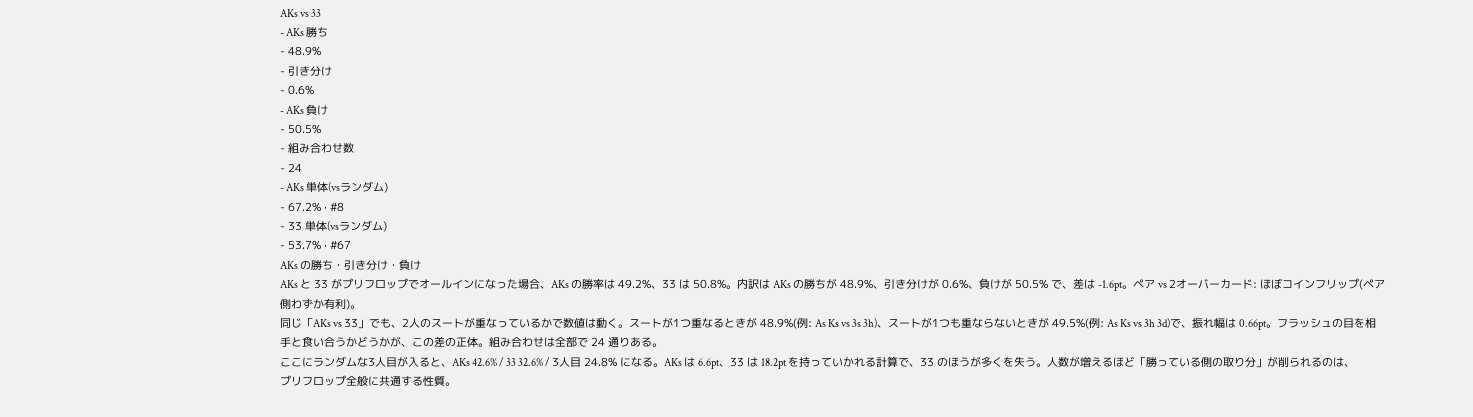AKs vs 33
- AKs 勝ち
- 48.9%
- 引き分け
- 0.6%
- AKs 負け
- 50.5%
- 組み合わせ数
- 24
- AKs 単体(vsランダム)
- 67.2% · #8
- 33 単体(vsランダム)
- 53.7% · #67
AKs の勝ち・引き分け・負け
AKs と 33 がプリフロップでオールインになった場合、AKs の勝率は 49.2%、33 は 50.8%。内訳は AKs の勝ちが 48.9%、引き分けが 0.6%、負けが 50.5% で、差は -1.6pt。ペア vs 2オーバーカード: ほぼコインフリップ(ペア側わずか有利)。
同じ「AKs vs 33」でも、2人のスートが重なっているかで数値は動く。スートが1つ重なるときが 48.9%(例: As Ks vs 3s 3h)、スートが1つも重ならないときが 49.5%(例: As Ks vs 3h 3d)で、振れ幅は 0.66pt。フラッシュの目を相手と食い合うかどうかが、この差の正体。組み合わせは全部で 24 通りある。
ここにランダムな3人目が入ると、AKs 42.6% / 33 32.6% / 3人目 24.8% になる。AKs は 6.6pt、33 は 18.2pt を持っていかれる計算で、33 のほうが多くを失う。人数が増えるほど「勝っている側の取り分」が削られるのは、プリフロップ全般に共通する性質。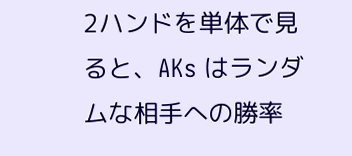2ハンドを単体で見ると、AKs はランダムな相手への勝率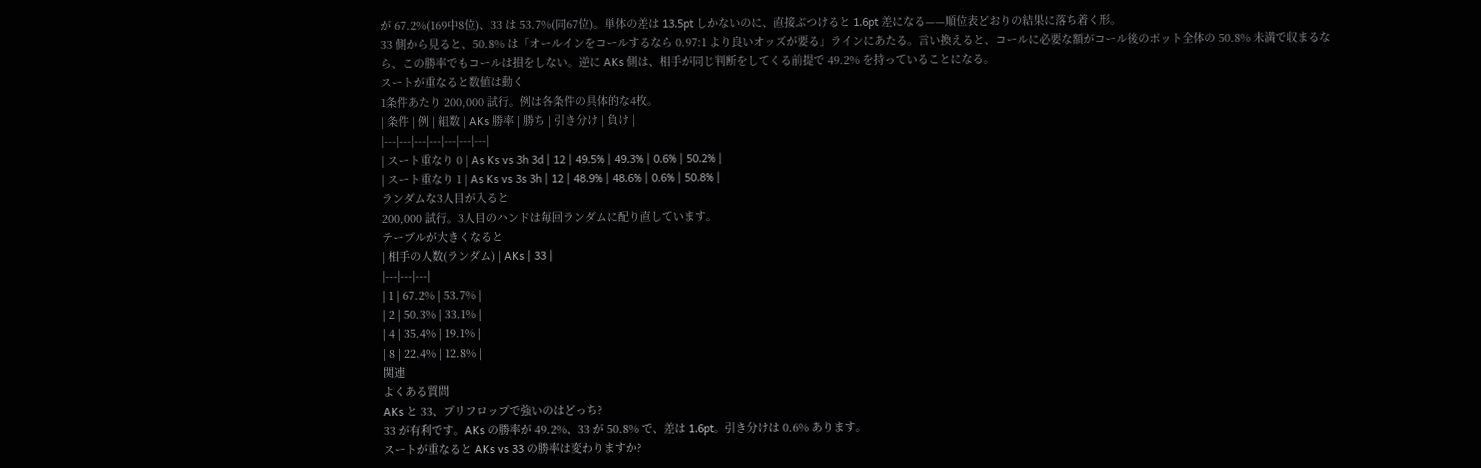が 67.2%(169中8位)、33 は 53.7%(同67位)。単体の差は 13.5pt しかないのに、直接ぶつけると 1.6pt 差になる——順位表どおりの結果に落ち着く形。
33 側から見ると、50.8% は「オールインをコールするなら 0.97:1 より良いオッズが要る」ラインにあたる。言い換えると、コールに必要な額がコール後のポット全体の 50.8% 未満で収まるなら、この勝率でもコールは損をしない。逆に AKs 側は、相手が同じ判断をしてくる前提で 49.2% を持っていることになる。
スートが重なると数値は動く
1条件あたり 200,000 試行。例は各条件の具体的な4枚。
| 条件 | 例 | 組数 | AKs 勝率 | 勝ち | 引き分け | 負け |
|---|---|---|---|---|---|---|
| スート重なり 0 | As Ks vs 3h 3d | 12 | 49.5% | 49.3% | 0.6% | 50.2% |
| スート重なり 1 | As Ks vs 3s 3h | 12 | 48.9% | 48.6% | 0.6% | 50.8% |
ランダムな3人目が入ると
200,000 試行。3人目のハンドは毎回ランダムに配り直しています。
テーブルが大きくなると
| 相手の人数(ランダム) | AKs | 33 |
|---|---|---|
| 1 | 67.2% | 53.7% |
| 2 | 50.3% | 33.1% |
| 4 | 35.4% | 19.1% |
| 8 | 22.4% | 12.8% |
関連
よくある質問
AKs と 33、プリフロップで強いのはどっち?
33 が有利です。AKs の勝率が 49.2%、33 が 50.8% で、差は 1.6pt。引き分けは 0.6% あります。
スートが重なると AKs vs 33 の勝率は変わりますか?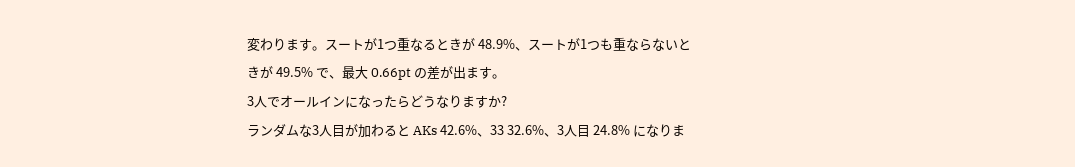変わります。スートが1つ重なるときが 48.9%、スートが1つも重ならないときが 49.5% で、最大 0.66pt の差が出ます。
3人でオールインになったらどうなりますか?
ランダムな3人目が加わると AKs 42.6%、33 32.6%、3人目 24.8% になりま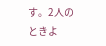す。2人のときよ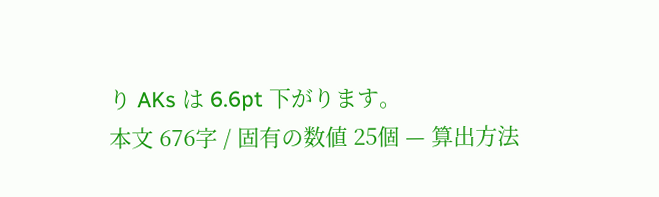り AKs は 6.6pt 下がります。
本文 676字 / 固有の数値 25個 — 算出方法